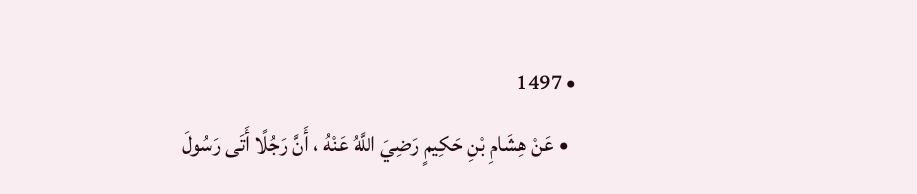• 1497
  • عَنْ هِشَامِ بْنِ حَكِيمٍ رَضِيَ اللَّهُ عَنْهُ ، أَنَّ رَجُلًا أَتَى رَسُولَ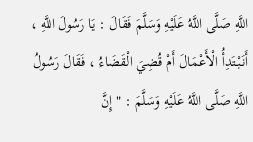اللَّهِ صَلَّى اللَّهُ عَلَيْهِ وَسَلَّمَ فَقَالَ : يَا رَسُولَ اللَّهِ ، أَنَبْتَدِأُ الْأَعْمَالَ أَمْ قُضِيَ الْقَضَاءُ ، فَقَالَ رَسُولُ اللَّهِ صَلَّى اللَّهُ عَلَيْهِ وَسَلَّمَ : " إِنَّ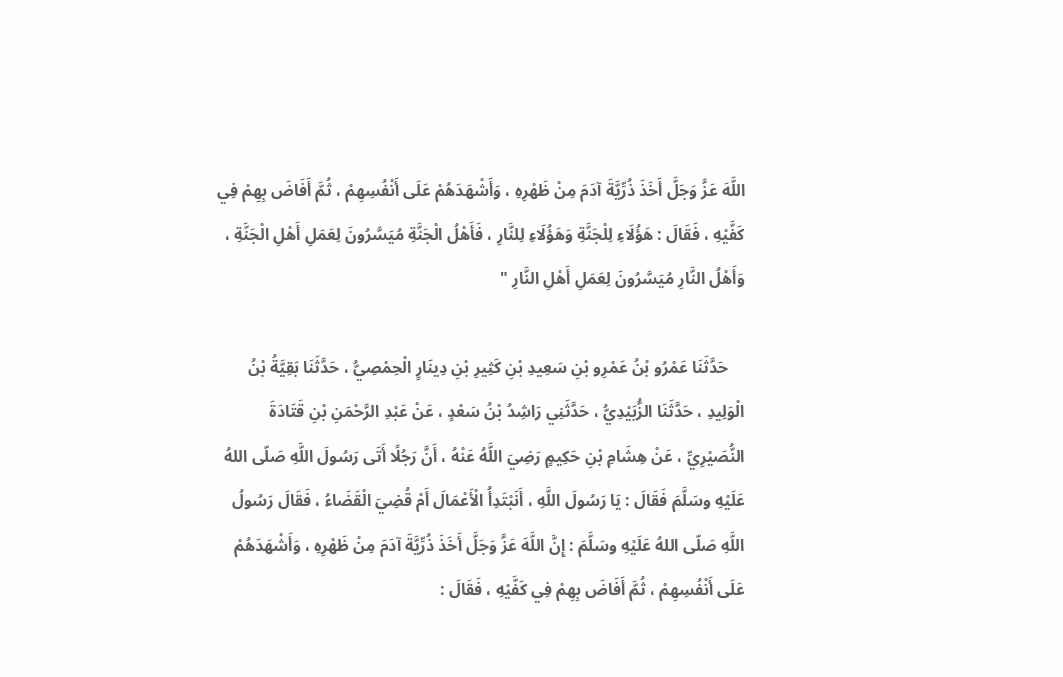اللَّهَ عَزَّ وَجَلَّ أَخَذَ ذُرِّيَّةَ آدَمَ مِنْ ظَهْرِهِ ، وَأَشْهَدَهُمْ عَلَى أَنْفُسِهِمْ ، ثُمَّ أَفَاضَ بِهِمْ فِي كَفَّيْهِ ، فَقَالَ : هَؤُلَاءِ لِلْجَنَّةِ وَهَؤُلَاءِ لِلنَّارِ ، فَأَهْلُ الْجَنَّةِ مُيَسَّرُونَ لِعَمَلِ أَهْلِ الْجَنَّةِ ، وَأَهْلُ النَّارِ مُيَسَّرُونَ لِعَمَلِ أَهْلِ النَّارِ "

    حَدَّثَنَا عَمْرُو بْنُ عَمْرِو بْنِ سَعِيدِ بْنِ كَثِيرِ بْنِ دِينَارٍ الْحِمْصِيُّ ، حَدَّثَنَا بَقِيَّةُ بْنُ الْوَلِيدِ ، حَدَّثَنَا الزُّبَيْدِيُّ ، حَدَّثَنِي رَاشِدُ بْنُ سَعْدٍ ، عَنْ عَبْدِ الرَّحْمَنِ بْنِ قَتَادَةَ النُّصَيْرِيِّ ، عَنْ هِشَامِ بْنِ حَكِيمٍ رَضِيَ اللَّهُ عَنْهُ ، أَنَّ رَجُلًا أَتَى رَسُولَ اللَّهِ صَلّى اللهُ عَلَيْهِ وسَلَّمَ فَقَالَ : يَا رَسُولَ اللَّهِ ، أَنَبْتَدِأُ الْأَعْمَالَ أَمْ قُضِيَ الْقَضَاءُ ، فَقَالَ رَسُولُ اللَّهِ صَلّى اللهُ عَلَيْهِ وسَلَّمَ : إِنَّ اللَّهَ عَزَّ وَجَلَّ أَخَذَ ذُرِّيَّةَ آدَمَ مِنْ ظَهْرِهِ ، وَأَشْهَدَهُمْ عَلَى أَنْفُسِهِمْ ، ثُمَّ أَفَاضَ بِهِمْ فِي كَفَّيْهِ ، فَقَالَ :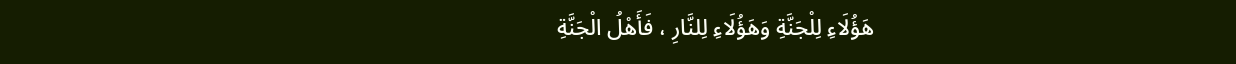هَؤُلَاءِ لِلْجَنَّةِ وَهَؤُلَاءِ لِلنَّارِ ، فَأَهْلُ الْجَنَّةِ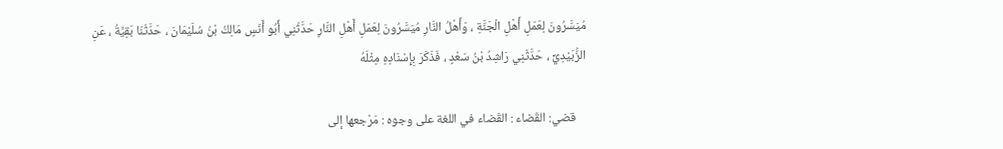مُيَسَّرُونَ لِعَمَلِ أَهْلِ الْجَنَّةِ ، وَأَهْلُ النَّارِ مُيَسَّرُونَ لِعَمَلِ أَهْلِ النَّارِ حَدَّثَنِي أَبُو أَنَسٍ مَالِكُ بْنُ سُلَيْمَانَ ، حَدَّثَنَا بَقِيَّةُ ، عَنِ الزُّبَيْدِيِّ ، حَدَّثَنِي رَاشِدُ بْنُ سَعْدٍ ، فَذَكَرَ بِإِسْنَادِهِ مِثْلَهُ

    قضي: القَضاء : القَضاء في اللغة على وجوه : مَرْجعها إلى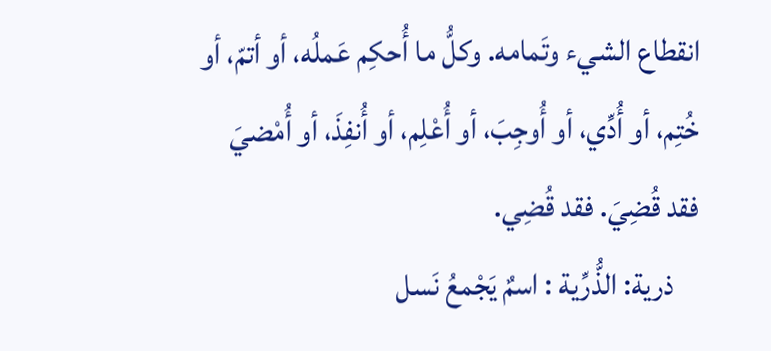انقطاع الشيء وتَمامه. وكلُّ ما أُحكِم عَملُه، أو أتمّ، أو خُتِم، أو أُدِّي، أو أُوجِبَ، أو أُعْلِم، أو أُنفِذَ، أو أُمْضيَ فقد قُضِيَ. فقد قُضِي.
    ذرية: الذُّرِّية : اسمٌ يَجْمعُ نَسل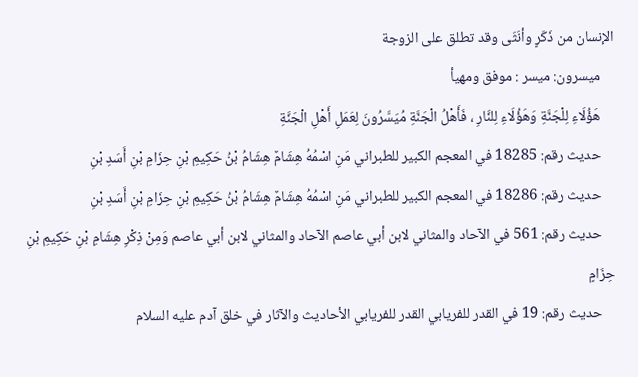الإنسان من ذَكَرٍ وأنَثَى وقد تطلق على الزوجة
    ميسرون: ميسر : موفق ومهيأ
    هَؤُلَاءِ لِلْجَنَّةِ وَهَؤُلَاءِ لِلنَّارِ ، فَأَهْلُ الْجَنَّةِ مُيَسَّرُونَ لِعَمَلِ أَهْلِ الْجَنَّةِ
    حديث رقم: 18285 في المعجم الكبير للطبراني مَنِ اسْمُهُ هِشَامٌ هِشَامُ بْنُ حَكِيمِ بْنِ حِزَامِ بْنِ أَسَدِ بْنِ
    حديث رقم: 18286 في المعجم الكبير للطبراني مَنِ اسْمُهُ هِشَامٌ هِشَامُ بْنُ حَكِيمِ بْنِ حِزَامِ بْنِ أَسَدِ بْنِ
    حديث رقم: 561 في الآحاد والمثاني لابن أبي عاصم الآحاد والمثاني لابن أبي عاصم وَمِنْ ذِكْرِ هِشَامِ بْنِ حَكِيمِ بْنِ حِزَامٍ
    حديث رقم: 19 في القدر للفريابي القدر للفريابي الأحاديث والآثار في خلق آدم عليه السلام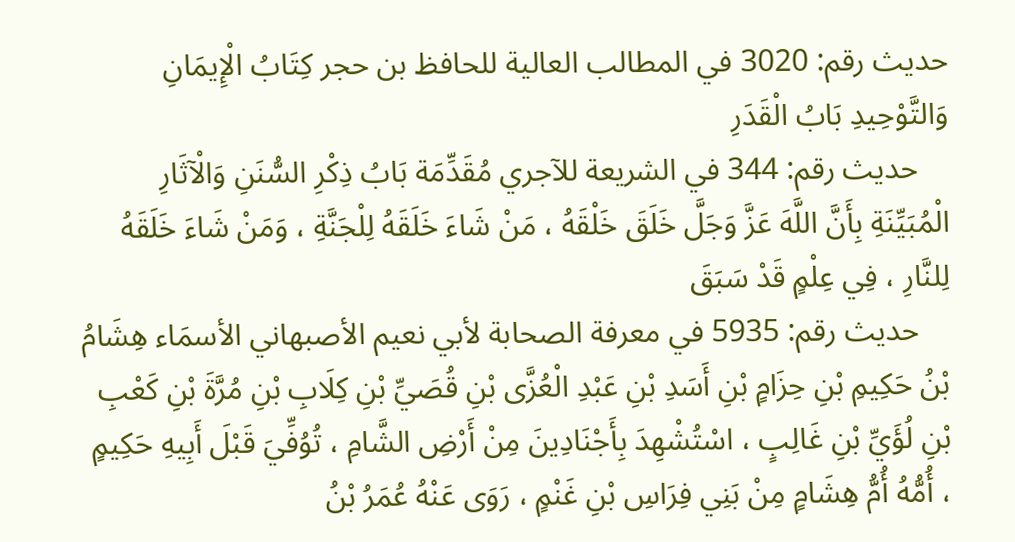حديث رقم: 3020 في المطالب العالية للحافظ بن حجر كِتَابُ الْإِيمَانِ وَالتَّوْحِيدِ بَابُ الْقَدَرِ
    حديث رقم: 344 في الشريعة للآجري مُقَدِّمَة بَابُ ذِكْرِ السُّنَنِ وَالْآثَارِ الْمُبَيِّنَةِ بِأَنَّ اللَّهَ عَزَّ وَجَلَّ خَلَقَ خَلْقَهُ ، مَنْ شَاءَ خَلَقَهُ لِلْجَنَّةِ ، وَمَنْ شَاءَ خَلَقَهُ لِلنَّارِ ، فِي عِلْمٍ قَدْ سَبَقَ
    حديث رقم: 5935 في معرفة الصحابة لأبي نعيم الأصبهاني الأسمَاء هِشَامُ بْنُ حَكِيمِ بْنِ حِزَامٍ بْنِ أَسَدِ بْنِ عَبْدِ الْعُزَّى بْنِ قُصَيِّ بْنِ كِلَابِ بْنِ مُرَّةَ بْنِ كَعْبِ بْنِ لُؤَيِّ بْنِ غَالِبٍ ، اسْتُشْهِدَ بِأَجْنَادِينَ مِنْ أَرْضِ الشَّامِ ، تُوُفِّيَ قَبْلَ أَبِيهِ حَكِيمٍ ، أُمُّهُ أُمُّ هِشَامٍ مِنْ بَنِي فِرَاسِ بْنِ غَنْمٍ ، رَوَى عَنْهُ عُمَرُ بْنُ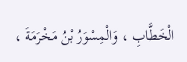الْخَطَّابِ ، وَالْمِسْوَرُ بْنُ مَخْرَمَةَ ،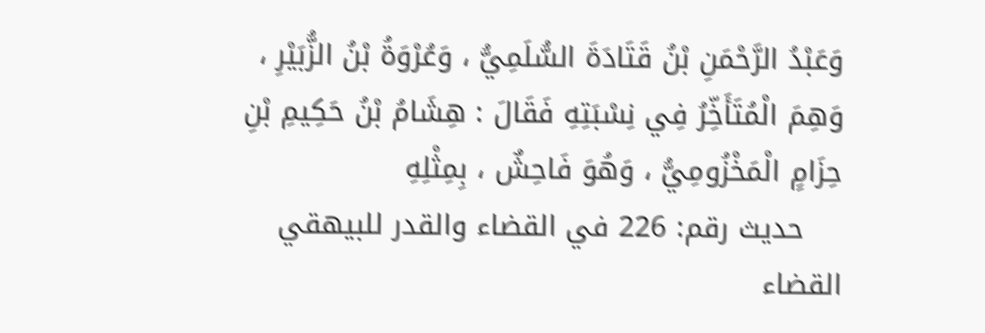وَعَبْدُ الرَّحْمَنِ بْنُ قَتَادَةَ السُّلَمِيُّ ، وَعُرْوَةُ بْنُ الزُّبَيْرِ ، وَهِمَ الْمُتَأَخِّرُ فِي نِسْبَتِهِ فَقَالَ : هِشَامُ بْنُ حَكِيمِ بْنِ حِزَامٍ الْمَخْزُومِيُّ ، وَهُوَ فَاحِشٌ ، بِمِثْلِهِ
    حديث رقم: 226 في القضاء والقدر للبيهقي القضاء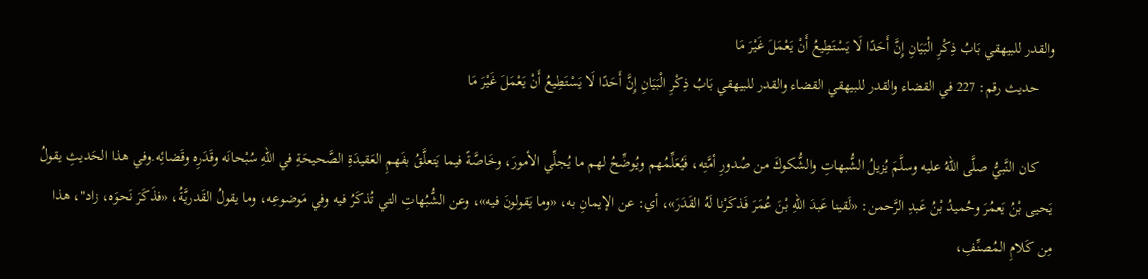والقدر للبيهقي بَابُ ذِكْرِ الْبَيَانِ إِنَّ أَحَدًا لَا يَسْتَطِيعُ أَنْ يَعْمَلَ غَيْرَ مَا
    حديث رقم: 227 في القضاء والقدر للبيهقي القضاء والقدر للبيهقي بَابُ ذِكْرِ الْبَيَانِ إِنَّ أَحَدًا لَا يَسْتَطِيعُ أَنْ يَعْمَلَ غَيْرَ مَا

    كان النَّبيُّ صلَّى اللهُ عليه وسلَّمَ يُزيلُ الشُّبهاتِ والشُّكوكَ من صُدورِ أمَّتِه، فَيُعَلِّمُهم ويُوضِّحُ لهم ما يُجلِّي الأمورَ، وخَاصَّةً فيما يَتعلَّقُ بفَهمِ العَقيدَةِ الصَّحيحَةِ في اللهِ سُبْحانَه وقَدَرِه وقَضائِه.وفي هذا الحَديثِ يقولُ يَحيى بْنُ يَعمُرَ وحُميدُ بْنُ عَبدِ الرَّحمن: «لَقينا عَبدَ اللهِ بْنَ عُمَرَ فَذكَرْنا لَهُ القَدَرَ»، أي: عن الإيمانِ به، «وما يَقولونَ فيه»، وعن الشُّبُهاتِ التي تُذكَرُ فيه وفي مَوضوعِه، وما يقولُ القَدريَّةُ، «فذَكَرَ نَحوَه، زاد"، هذا مِن كَلامِ المُصنِّفِ،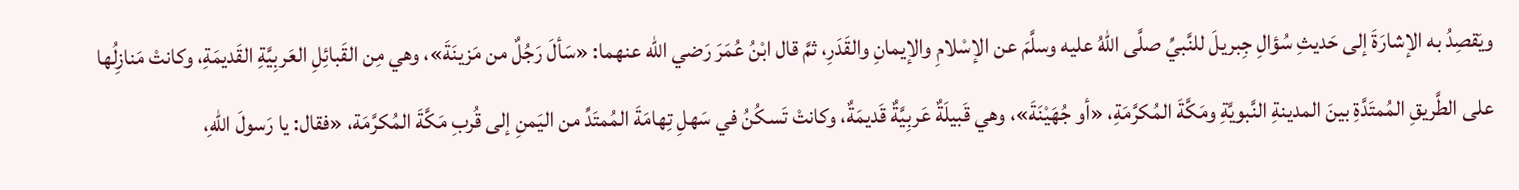ويَقصِدُ به الإشارَةَ إلى حَديثِ سُؤالِ جِبريلَ للنَّبيِّ صلَّى اللهُ عليه وسلَّمَ عن الإسْلامِ والإيمانِ والقَدَرِ، ثمَّ قال ابْنُ عُمَرَ رَضي الله عنهما: «سَألَ رَجُلٌ من مَزينَةَ»، وهي مِن القَبائِلِ العَربِيَّةِ القَديمَةِ، وكانتْ مَنازِلُها على الطَّريقِ المُمتَدَّةِ بينَ المدينةِ النَّبويَّةِ ومَكَّةَ المُكرَّمَةِ، «أو جُهَيْنَةَ»، وهي قَبيلَةٌ عَربِيَّةٌ قَديمَةٌ، وكانتْ تَسكُنُ في سَهلِ تِهامَةَ المُمتَدِّ من اليَمنِ إلى قُربِ مَكَّةَ المُكرَّمَة، «فقال: يا رَسولَ اللهِ،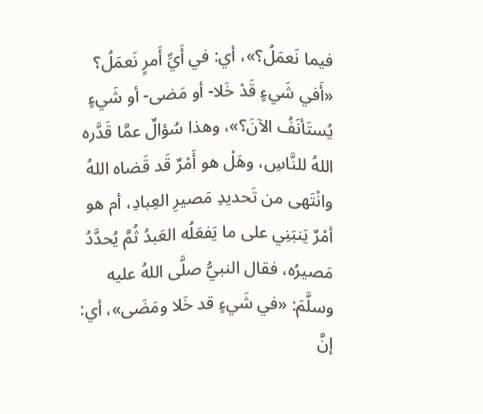فيما نَعمَلُ؟»، أي: في أَيِّ أَمرٍ نَعمَلُ؟ «أَفي شَيءٍ قَدْ خَلا- أو مَضى- أو شَيءٍ يُستَأنَفُ الآنَ؟»، وهذا سُؤالٌ عمَّا قَدَّره اللهُ للنَّاسِ، وهَلْ هو أَمْرٌ قَد قَضاه اللهُ وانْتَهى من تَحديدِ مَصيرِ العِبادِ، أم هو أمْرٌ يَنبَنِي على ما يَفعَلُه العَبدُ ثُمَّ يُحدَّدُ مَصيرُه، فقال النبيُّ صلَّى اللهُ عليه وسلَّمَ: «في شَيءٍ قد خَلا ومَضَى»، أي: إنَّ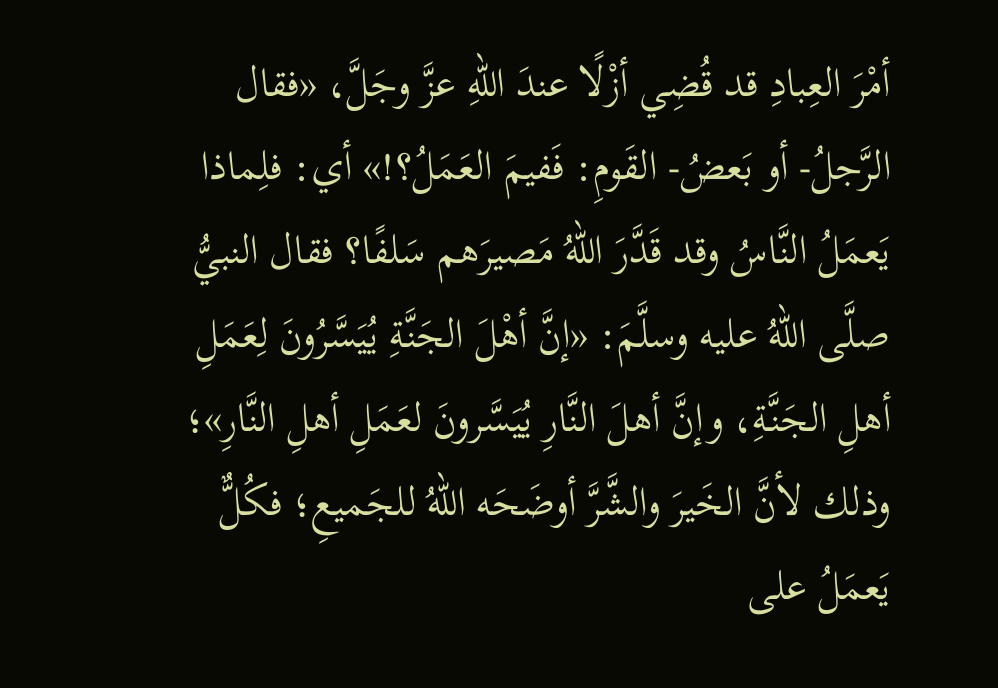أمْرَ العِبادِ قد قُضِي أزْلًا عندَ اللهِ عزَّ وجَلَّ، «فقال الرَّجلُ- أو بَعضُ- القَومِ: فَفيمَ العَمَلُ؟!» أي: فلِماذا يَعمَلُ النَّاسُ وقد قَدَّرَ اللهُ مَصيرَهم سَلفًا؟ فقال النبيُّ صلَّى اللهُ عليه وسلَّمَ: «إنَّ أهْلَ الجَنَّةِ يُيَسَّرُونَ لِعَمَلِ أهلِ الجَنَّةِ، وإنَّ أهلَ النَّارِ يُيَسَّرونَ لعَمَلِ أهلِ النَّارِ»؛ وذلك لأنَّ الخَيرَ والشَّرَّ أوضَحَه اللهُ للجَميعِ؛ فكُلٌّ يَعمَلُ على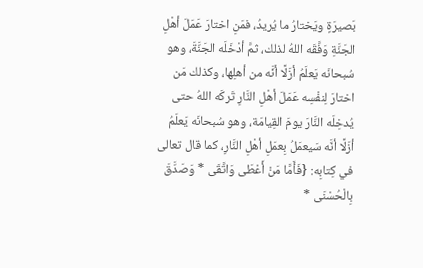بَصيرَةٍ ويَختارُ ما يُريدُ، فمَنِ اختارَ عَمَلَ أهْلِ الجَنَّةِ وَفَّقَه اللهُ لذلك، ثمَّ أدْخَلَه الجَنَّةَ، وهو سُبحانَه يَعلَمُ أزَلًا أنَّه من أهلِها، وكذلك مَن اختارَ لِنفْسِه عَمَلَ أهْلِ النَّارِ تَركَه اللهُ حتى يُدخِلَه النَّارَ يومَ القِيامَة، وهو سُبحانَه يَعلَمُ أزَلًا أنَّه سَيعمَلُ بِعمَلِ أهْلِ النَّارِ، كما قال تعالى في كِتابِه: {فَأَمَّا مَنْ أَعْطَى وَاتَّقَى * وَصَدَّقَ بِالْحُسْنَى *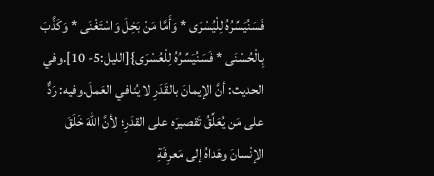فَسَنُيَسِّرُهُ لِلْيُسْرَى * وَأَمَّا مَنْ بَخِلَ وَاسْتَغْنَى * وَكَذَّبَ بِالْحُسْنَى * فَسَنُيَسِّرُهُ لِلْعُسْرَى}[الليل:5- 10].وفي الحديث: أنَّ الإيمانَ بالقَدَرِ لا يُنافي العَملَ.وفيه: رَدٌّ على مَن يُعَلِّقُ تَقصيرَه على القدَرِ؛ لأنَّ اللهَ خَلَقَ الإنْسانَ وهَداهُ إلى مَعرِفَةِ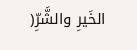الخَيرِ والشَّرِّ(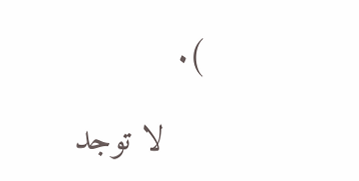).

    لا توجد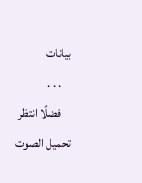بيانات
    . . .
    فضلًا انتظر تحميل الصوت